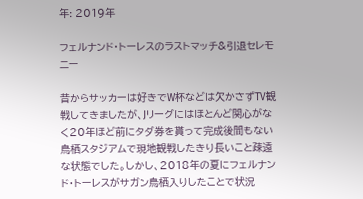年: 2019年

フェルナンド・トーレスのラストマッチ&引退セレモニー

昔からサッカーは好きでW杯などは欠かさずTV観戦してきましたが、Jリーグにはほとんど関心がなく20年ほど前にタダ券を貰って完成後間もない鳥栖スタジアムで現地観戦したきり長いこと疎遠な状態でした。しかし、2018年の夏にフェルナンド・トーレスがサガン鳥栖入りしたことで状況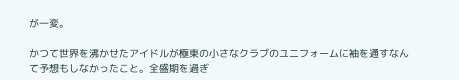が一変。

かつて世界を沸かせたアイドルが極東の小さなクラブのユニフォームに袖を通すなんて予想もしなかったこと。全盛期を過ぎ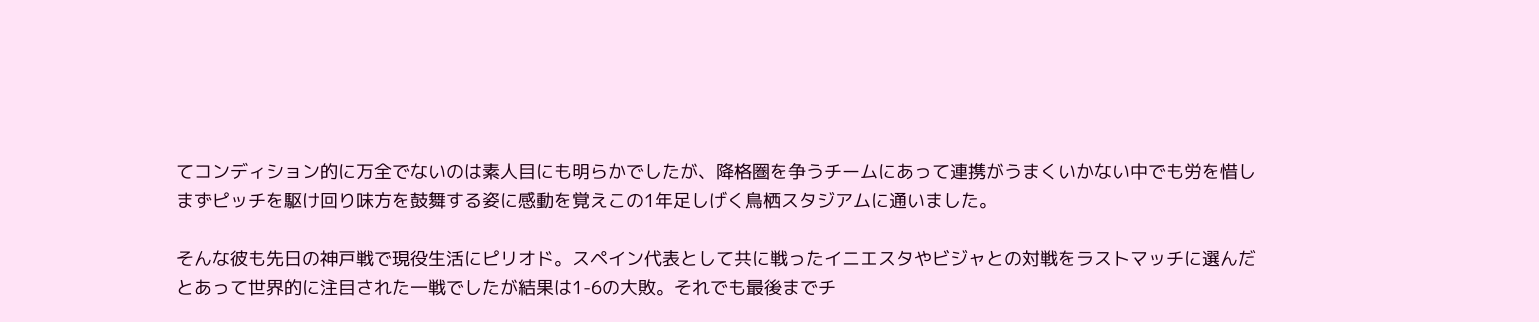てコンディション的に万全でないのは素人目にも明らかでしたが、降格圏を争うチームにあって連携がうまくいかない中でも労を惜しまずピッチを駆け回り味方を鼓舞する姿に感動を覚えこの1年足しげく鳥栖スタジアムに通いました。

そんな彼も先日の神戸戦で現役生活にピリオド。スペイン代表として共に戦ったイニエスタやビジャとの対戦をラストマッチに選んだとあって世界的に注目された一戦でしたが結果は1-6の大敗。それでも最後までチ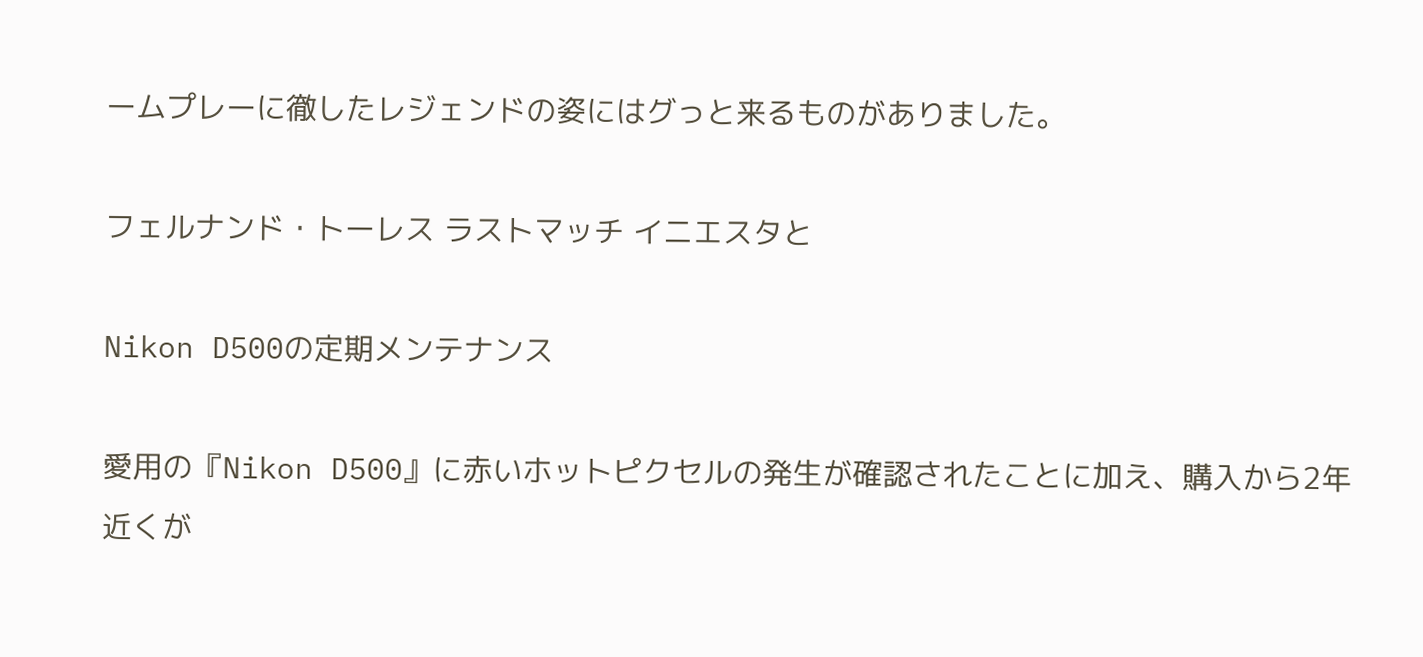ームプレーに徹したレジェンドの姿にはグっと来るものがありました。

フェルナンド・トーレス ラストマッチ イニエスタと

Nikon D500の定期メンテナンス

愛用の『Nikon D500』に赤いホットピクセルの発生が確認されたことに加え、購入から2年近くが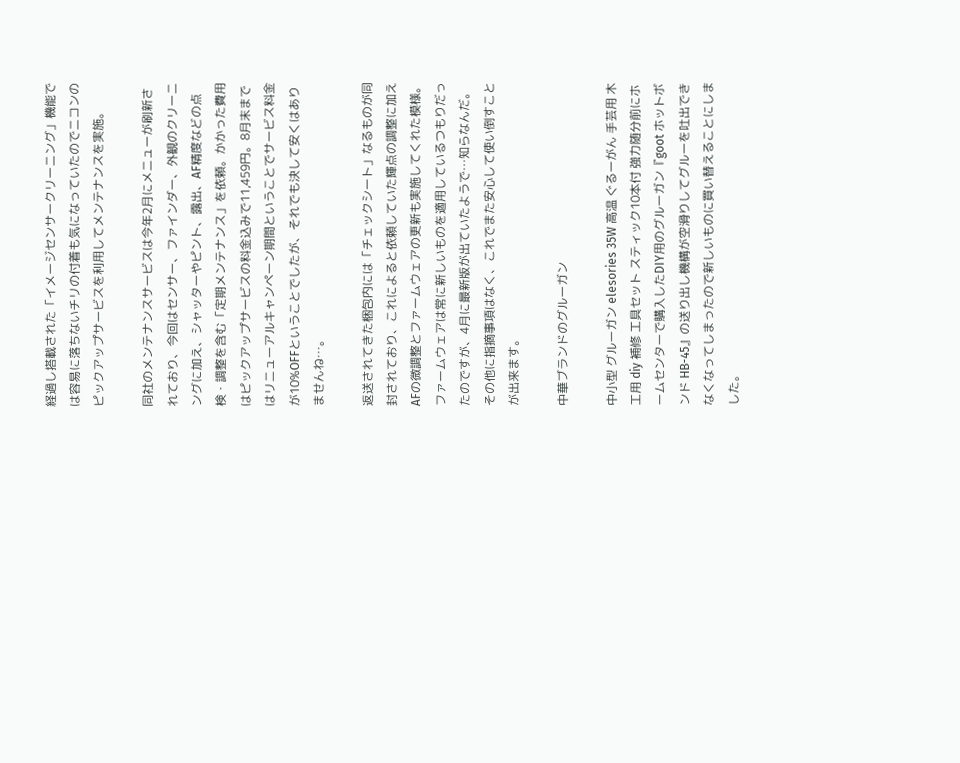経過し搭載された「イメージセンサークリーニング」機能では容易に落ちないチリの付着も気になっていたのでニコンのピックアップサービスを利用してメンテナンスを実施。

同社のメンテナンスサービスは今年2月にメニューが刷新されており、今回はセンサー、ファインダー、外観のクリーニングに加え、シャッターやピント、露出、AF精度などの点検・調整を含む「定期メンテナンス」を依頼。かかった費用はピックアップサービスの料金込みで11,459円。8月末まではリニューアルキャンペーン期間ということでサービス料金が10%OFFということでしたが、それでも決して安くはありませんね…。

返送されてきた梱包内には「チェックシート」なるものが同封されており、これによると依頼していた輝点の調整に加えAFの微調整とファームウェアの更新も実施してくれた模様。ファームウェアは常に新しいものを適用しているつもりだったのですが、4月に最新版が出ていたようで…知らなんだ。その他に指摘事項はなく、これでまた安心して使い倒すことが出来ます。

中華ブランドのグルーガン

中小型 グルーガン elesories 35W 高温 ぐるーがん 手芸用 木工用 diy 補修 工具セット スティック10本付 強力随分前にホームセンターで購入したDIY用のグルーガン『goot ホットボンド HB-45』の送り出し機構が空滑りしてグルーを吐出できなくなってしまったので新しいものに買い替えることにしました。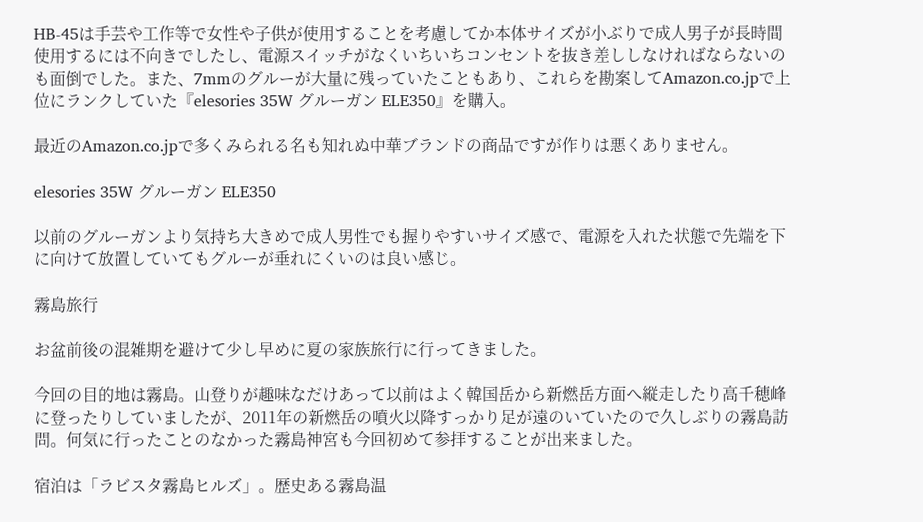HB-45は手芸や工作等で女性や子供が使用することを考慮してか本体サイズが小ぶりで成人男子が長時間使用するには不向きでしたし、電源スイッチがなくいちいちコンセントを抜き差ししなければならないのも面倒でした。また、7mmのグルーが大量に残っていたこともあり、これらを勘案してAmazon.co.jpで上位にランクしていた『elesories 35W グルーガン ELE350』を購入。

最近のAmazon.co.jpで多くみられる名も知れぬ中華ブランドの商品ですが作りは悪くありません。

elesories 35W グルーガン ELE350

以前のグルーガンより気持ち大きめで成人男性でも握りやすいサイズ感で、電源を入れた状態で先端を下に向けて放置していてもグルーが垂れにくいのは良い感じ。

霧島旅行

お盆前後の混雑期を避けて少し早めに夏の家族旅行に行ってきました。

今回の目的地は霧島。山登りが趣味なだけあって以前はよく韓国岳から新燃岳方面へ縦走したり高千穂峰に登ったりしていましたが、2011年の新燃岳の噴火以降すっかり足が遠のいていたので久しぶりの霧島訪問。何気に行ったことのなかった霧島神宮も今回初めて参拝することが出来ました。

宿泊は「ラビスタ霧島ヒルズ」。歴史ある霧島温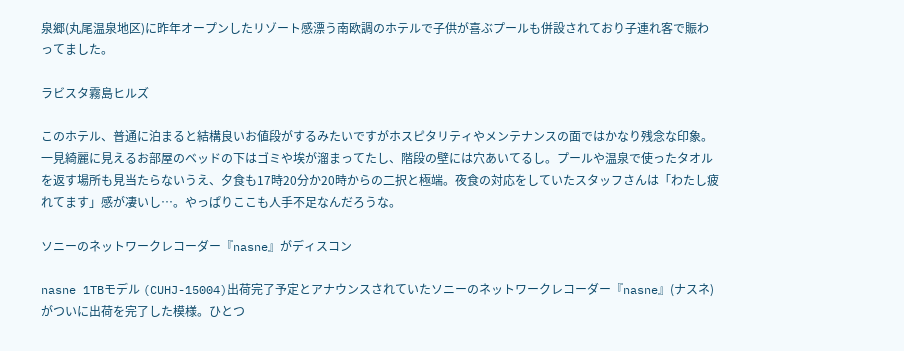泉郷(丸尾温泉地区)に昨年オープンしたリゾート感漂う南欧調のホテルで子供が喜ぶプールも併設されており子連れ客で賑わってました。

ラビスタ霧島ヒルズ

このホテル、普通に泊まると結構良いお値段がするみたいですがホスピタリティやメンテナンスの面ではかなり残念な印象。一見綺麗に見えるお部屋のベッドの下はゴミや埃が溜まってたし、階段の壁には穴あいてるし。プールや温泉で使ったタオルを返す場所も見当たらないうえ、夕食も17時20分か20時からの二択と極端。夜食の対応をしていたスタッフさんは「わたし疲れてます」感が凄いし…。やっぱりここも人手不足なんだろうな。

ソニーのネットワークレコーダー『nasne』がディスコン

nasne 1TBモデル (CUHJ-15004)出荷完了予定とアナウンスされていたソニーのネットワークレコーダー『nasne』(ナスネ)がついに出荷を完了した模様。ひとつ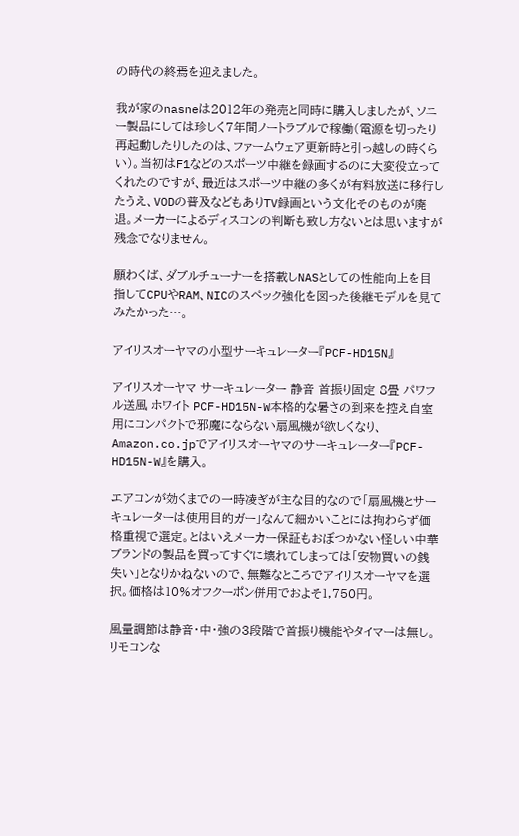の時代の終焉を迎えました。

我が家のnasneは2012年の発売と同時に購入しましたが、ソニー製品にしては珍しく7年間ノートラブルで稼働(電源を切ったり再起動したりしたのは、ファームウェア更新時と引っ越しの時くらい)。当初はF1などのスポーツ中継を録画するのに大変役立ってくれたのですが、最近はスポーツ中継の多くが有料放送に移行したうえ、VODの普及などもありTV録画という文化そのものが廃退。メーカーによるディスコンの判断も致し方ないとは思いますが残念でなりません。

願わくば、ダブルチューナーを搭載しNASとしての性能向上を目指してCPUやRAM、NICのスペック強化を図った後継モデルを見てみたかった…。

アイリスオーヤマの小型サーキュレーター『PCF-HD15N』

アイリスオーヤマ サーキュレーター 静音 首振り固定 8畳 パワフル送風 ホワイト PCF-HD15N-W本格的な暑さの到来を控え自室用にコンパクトで邪魔にならない扇風機が欲しくなり、Amazon.co.jpでアイリスオーヤマのサーキュレーター『PCF-HD15N-W』を購入。

エアコンが効くまでの一時凌ぎが主な目的なので「扇風機とサーキュレーターは使用目的ガー」なんて細かいことには拘わらず価格重視で選定。とはいえメーカー保証もおぼつかない怪しい中華ブランドの製品を買ってすぐに壊れてしまっては「安物買いの銭失い」となりかねないので、無難なところでアイリスオーヤマを選択。価格は10%オフクーポン併用でおよそ1,750円。

風量調節は静音・中・強の3段階で首振り機能やタイマーは無し。リモコンな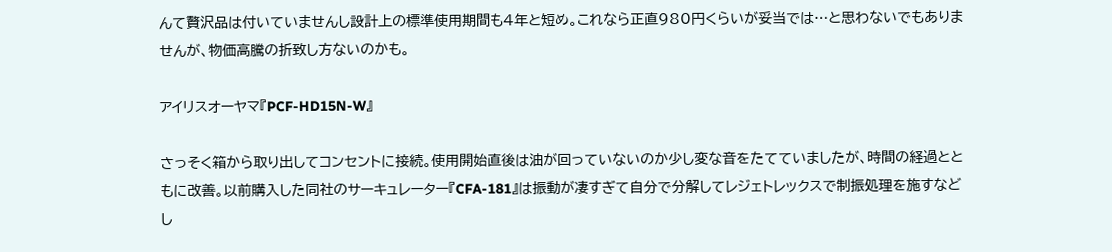んて贅沢品は付いていませんし設計上の標準使用期間も4年と短め。これなら正直980円くらいが妥当では…と思わないでもありませんが、物価高騰の折致し方ないのかも。

アイリスオーヤマ『PCF-HD15N-W』

さっそく箱から取り出してコンセントに接続。使用開始直後は油が回っていないのか少し変な音をたてていましたが、時間の経過とともに改善。以前購入した同社のサーキュレーター『CFA-181』は振動が凄すぎて自分で分解してレジェトレックスで制振処理を施すなどし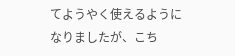てようやく使えるようになりましたが、こち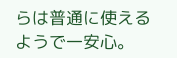らは普通に使えるようで一安心。